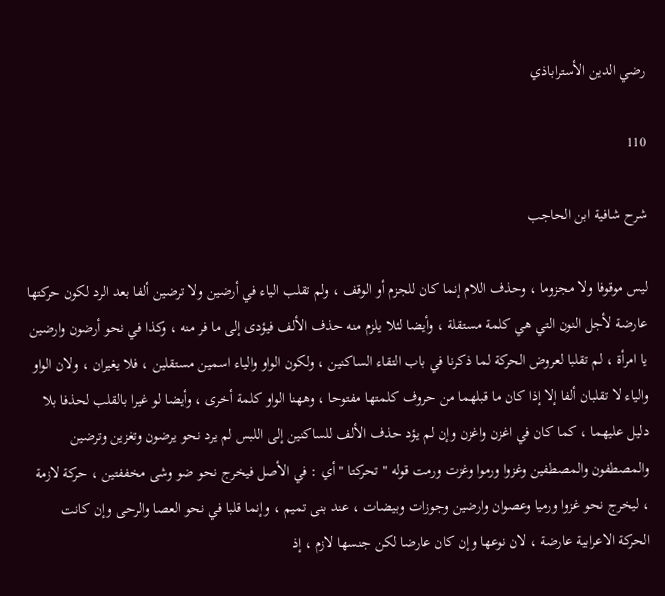رضي الدين الأستراباذي

110

شرح شافية ابن الحاجب

ليس موقوفا ولا مجزوما ، وحذف اللام إنما كان للجزم أو الوقف ، ولم تقلب الياء في أرضين ولا ترضين ألفا بعد الرد لكون حركتها عارضة لأجل النون التي هي كلمة مستقلة ، وأيضا لئلا يلزم منه حذف الألف فيؤدى إلى ما فر منه ، وكذا في نحو أرضون وارضين يا امرأة ، لم تقلبا لعروض الحركة لما ذكرنا في باب التقاء الساكنين ، ولكون الواو والياء اسمين مستقلين ، فلا يغيران ، ولان الواو والياء لا تقلبان ألفا إلا إذا كان ما قبلهما من حروف كلمتها مفتوحا ، وههنا الواو كلمة أخرى ، وأيضا لو غيرا بالقلب لحذفا بلا دليل عليهما ، كما كان في اغزن واغزن وإن لم يؤد حذف الألف للساكنين إلى اللبس لم يرد نحو يرضون وتغزين وترضين والمصطفون والمصطفين وغزوا ورموا وغزت ورمت قوله " تحركتا " أي : في الأصل فيخرج نحو ضو وشى مخففتين ، حركة لازمة ، ليخرج نحو غزوا ورميا وعصوان وارضين وجوزات وبيضات ، عند بنى تميم ، وإنما قلبا في نحو العصا والرحى وإن كانت الحركة الاعرابية عارضة ، لان نوعها وإن كان عارضا لكن جنسها لازم ، إذ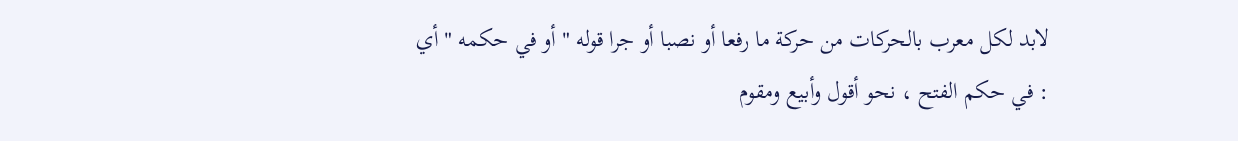لابد لكل معرب بالحركات من حركة ما رفعا أو نصبا أو جرا قوله " أو في حكمه " أي : في حكم الفتح ، نحو أقول وأبيع ومقوم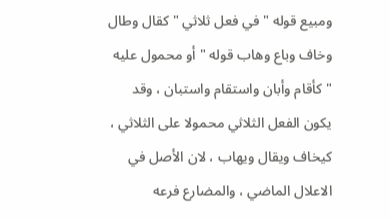ومبيع قوله " في فعل ثلاثي " كقال وطال وخاف وباع وهاب قوله " أو محمول عليه " كأقام وأبان واستقام واستبان ، وقد يكون الفعل الثلاثي محمولا على الثلاثي ، كيخاف ويقال ويهاب ، لان الأصل في الاعلال الماضي ، والمضارع فرعه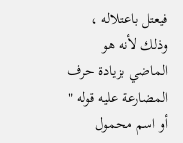فيعتل باعتلاله ، وذلك لأنه هو الماضي بزيادة حرف المضارعة عليه قوله " أو اسم محمول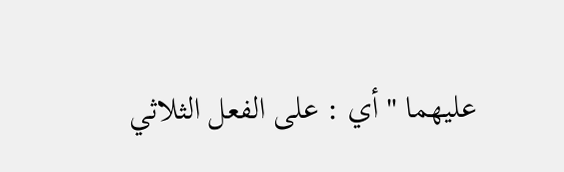عليهما " أي : على الفعل الثلاثي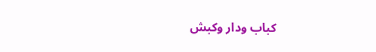كباب ودار وكبش